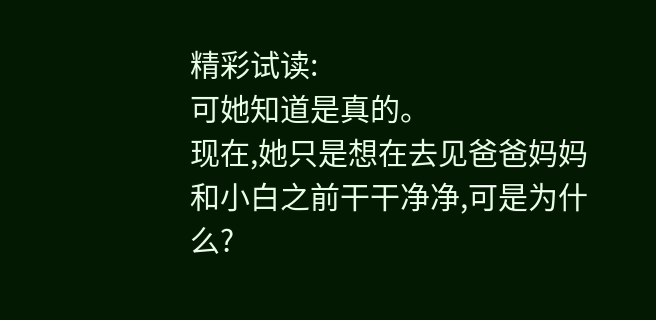精彩试读:
可她知道是真的。
现在,她只是想在去见爸爸妈妈和小白之前干干净净,可是为什么?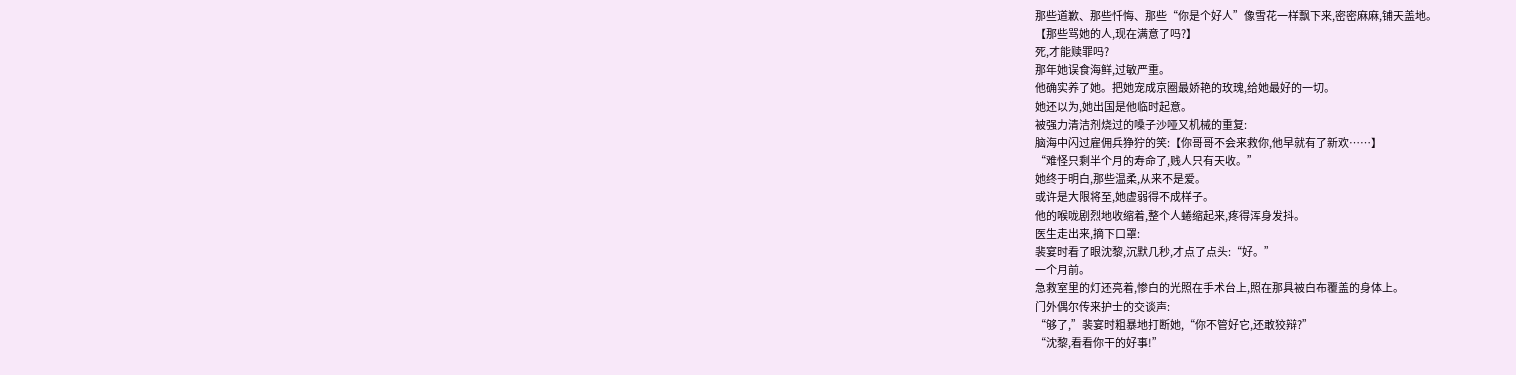那些道歉、那些忏悔、那些“你是个好人”像雪花一样飘下来,密密麻麻,铺天盖地。
【那些骂她的人,现在满意了吗?】
死,才能赎罪吗?
那年她误食海鲜,过敏严重。
他确实养了她。把她宠成京圈最娇艳的玫瑰,给她最好的一切。
她还以为,她出国是他临时起意。
被强力清洁剂烧过的嗓子沙哑又机械的重复:
脑海中闪过雇佣兵狰狞的笑:【你哥哥不会来救你,他早就有了新欢……】
“难怪只剩半个月的寿命了,贱人只有天收。”
她终于明白,那些温柔,从来不是爱。
或许是大限将至,她虚弱得不成样子。
他的喉咙剧烈地收缩着,整个人蜷缩起来,疼得浑身发抖。
医生走出来,摘下口罩:
裴宴时看了眼沈黎,沉默几秒,才点了点头:“好。”
一个月前。
急救室里的灯还亮着,惨白的光照在手术台上,照在那具被白布覆盖的身体上。
门外偶尔传来护士的交谈声:
“够了,”裴宴时粗暴地打断她,“你不管好它,还敢狡辩?”
“沈黎,看看你干的好事!”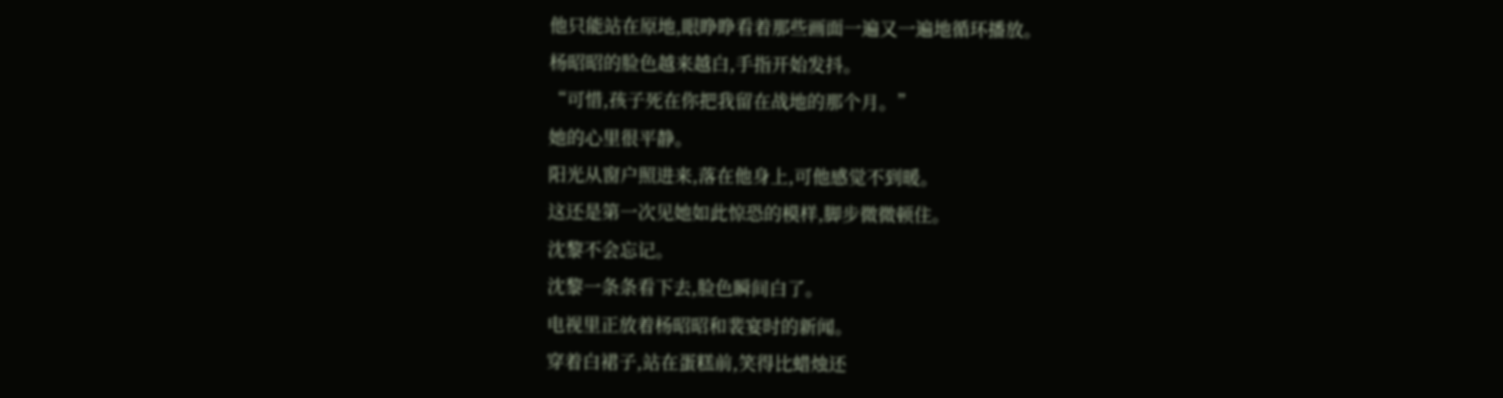他只能站在原地,眼睁睁看着那些画面一遍又一遍地循环播放。
杨昭昭的脸色越来越白,手指开始发抖。
“可惜,孩子死在你把我留在战地的那个月。”
她的心里很平静。
阳光从窗户照进来,落在他身上,可他感觉不到暖。
这还是第一次见她如此惊恐的模样,脚步微微顿住。
沈黎不会忘记。
沈黎一条条看下去,脸色瞬间白了。
电视里正放着杨昭昭和裴宴时的新闻。
穿着白裙子,站在蛋糕前,笑得比蜡烛还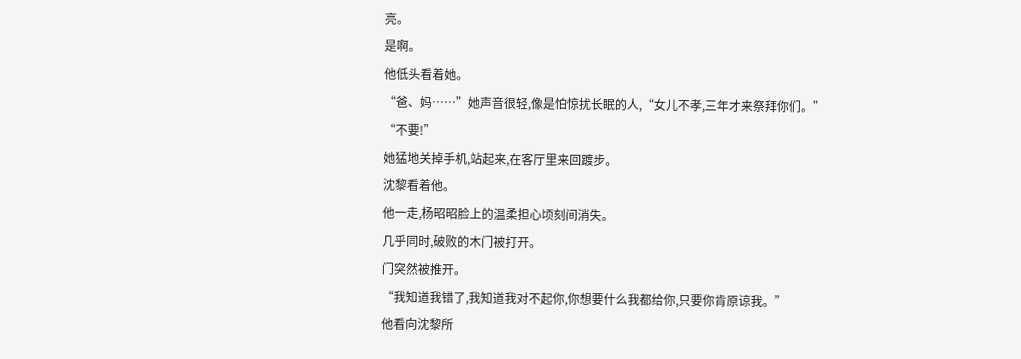亮。
是啊。
他低头看着她。
“爸、妈……”她声音很轻,像是怕惊扰长眠的人,“女儿不孝,三年才来祭拜你们。”
“不要!”
她猛地关掉手机,站起来,在客厅里来回踱步。
沈黎看着他。
他一走,杨昭昭脸上的温柔担心顷刻间消失。
几乎同时,破败的木门被打开。
门突然被推开。
“我知道我错了,我知道我对不起你,你想要什么我都给你,只要你肯原谅我。”
他看向沈黎所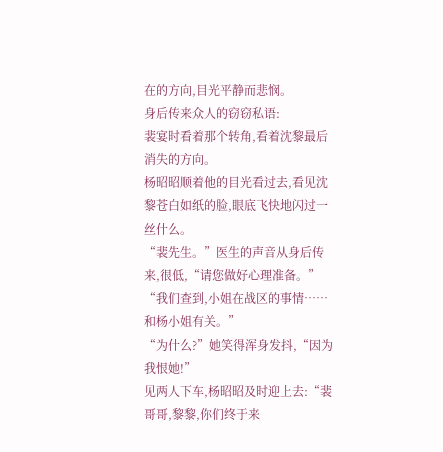在的方向,目光平静而悲悯。
身后传来众人的窃窃私语:
裴宴时看着那个转角,看着沈黎最后消失的方向。
杨昭昭顺着他的目光看过去,看见沈黎苍白如纸的脸,眼底飞快地闪过一丝什么。
“裴先生。”医生的声音从身后传来,很低,“请您做好心理准备。”
“我们查到,小姐在战区的事情……和杨小姐有关。”
“为什么?”她笑得浑身发抖,“因为我恨她!”
见两人下车,杨昭昭及时迎上去:“裴哥哥,黎黎,你们终于来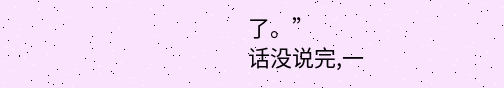了。”
话没说完,一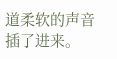道柔软的声音插了进来。